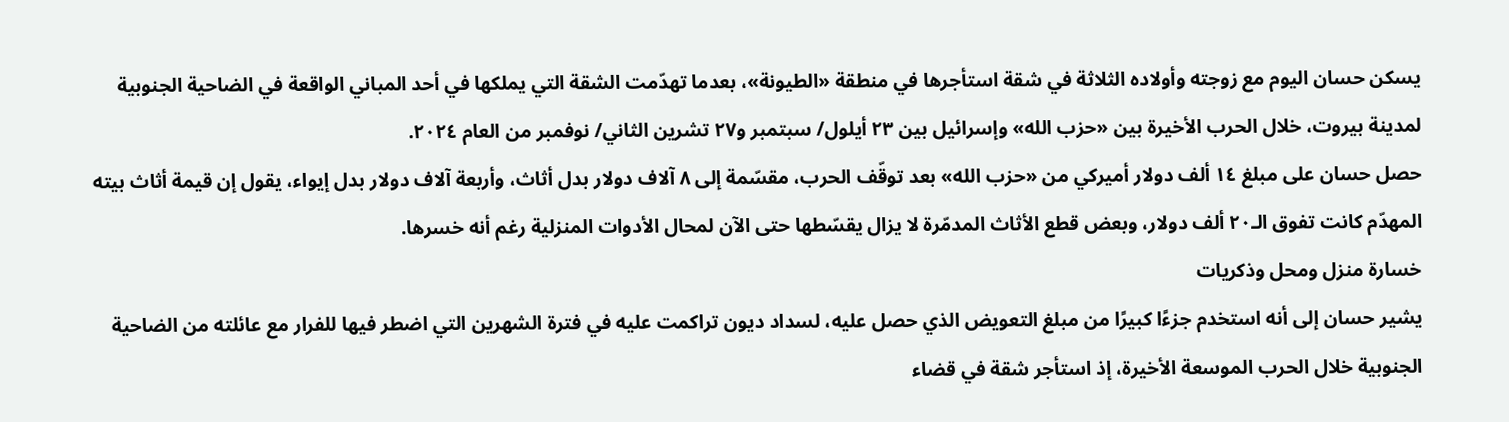يسكن حسان اليوم مع زوجته وأولاده الثلاثة في شقة استأجرها في منطقة «الطيونة»، بعدما تهدّمت الشقة التي يملكها في أحد المباني الواقعة في الضاحية الجنوبية لمدينة بيروت، خلال الحرب الأخيرة بين «حزب الله» وإسرائيل بين ٢٣ أيلول/ سبتمبر و٢٧ تشرين الثاني/ نوفمبر من العام ٢٠٢٤.
حصل حسان على مبلغ ١٤ ألف دولار أميركي من «حزب الله» بعد توقّف الحرب، مقسّمة إلى ٨ آلاف دولار بدل أثاث، وأربعة آلاف دولار بدل إيواء، يقول إن قيمة أثاث بيته المهدّم كانت تفوق الـ٢٠ ألف دولار، وبعض قطع الأثاث المدمّرة لا يزال يقسّطها حتى الآن لمحال الأدوات المنزلية رغم أنه خسرها.
خسارة منزل ومحل وذكريات
يشير حسان إلى أنه استخدم جزءًا كبيرًا من مبلغ التعويض الذي حصل عليه، لسداد ديون تراكمت عليه في فترة الشهرين التي اضطر فيها للفرار مع عائلته من الضاحية الجنوبية خلال الحرب الموسعة الأخيرة، إذ استأجر شقة في قضاء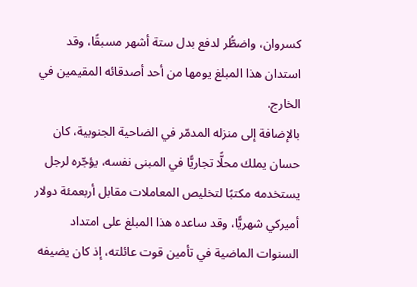كسروان، واضطُّر لدفع بدل ستة أشهر مسبقًا، وقد استدان هذا المبلغ يومها من أحد أصدقائه المقيمين في الخارج.
بالإضافة إلى منزله المدمّر في الضاحية الجنوبية، كان حسان يملك محلًّا تجاريًّا في المبنى نفسه، يؤجّره لرجل يستخدمه مكتبًا لتخليص المعاملات مقابل أربعمئة دولار أميركي شهريًّا، وقد ساعده هذا المبلغ على امتداد السنوات الماضية في تأمين قوت عائلته، إذ كان يضيفه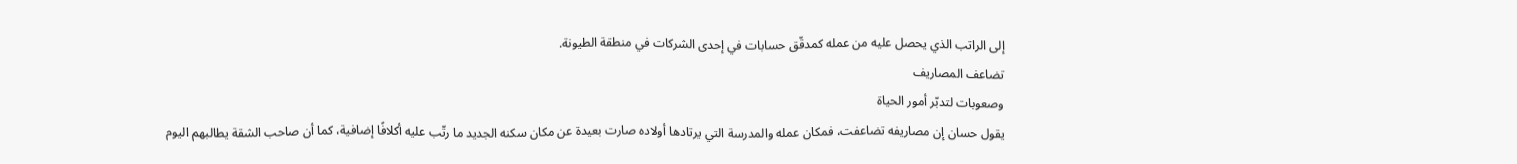إلى الراتب الذي يحصل عليه من عمله كمدقّق حسابات في إحدى الشركات في منطقة الطيونة.
تضاعف المصاريف
وصعوبات لتدبّر أمور الحياة
يقول حسان إن مصاريفه تضاعفت، فمكان عمله والمدرسة التي يرتادها أولاده صارت بعيدة عن مكان سكنه الجديد ما رتّب عليه أكلافًا إضافية، كما أن صاحب الشقة يطالبهم اليوم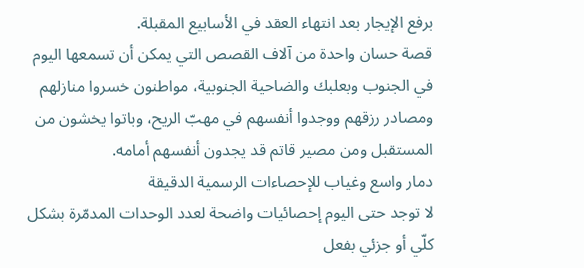برفع الإيجار بعد انتهاء العقد في الأسابيع المقبلة.
قصة حسان واحدة من آلاف القصص التي يمكن أن تسمعها اليوم في الجنوب وبعلبك والضاحية الجنوبية، مواطنون خسروا منازلهم ومصادر رزقهم ووجدوا أنفسهم في مهبّ الريح، وباتوا يخشون من المستقبل ومن مصير قاتم قد يجدون أنفسهم أمامه.
دمار واسع وغياب للإحصاءات الرسمية الدقيقة
لا توجد حتى اليوم إحصائيات واضحة لعدد الوحدات المدمّرة بشكل كلّي أو جزئي بفعل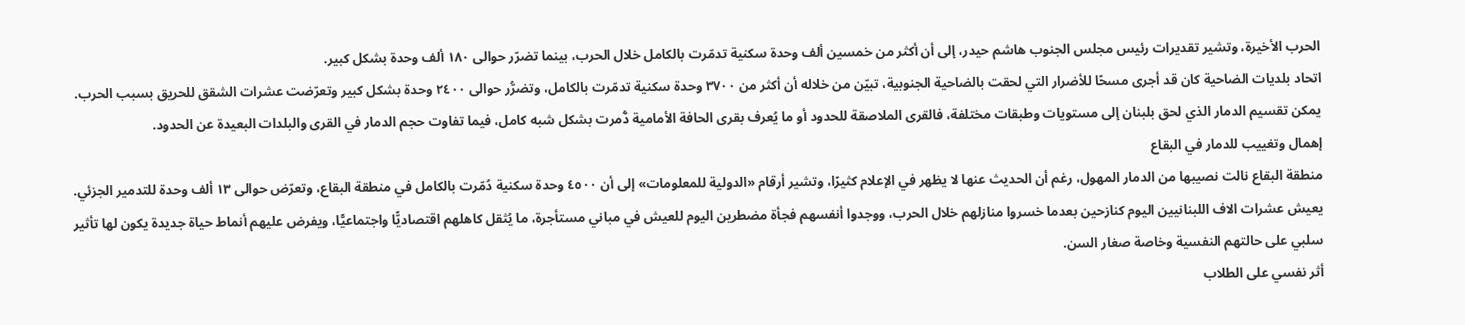الحرب الأخيرة، وتشير تقديرات رئيس مجلس الجنوب هاشم حيدر، إلى أن أكثر من خمسين ألف وحدة سكنية تدمّرت بالكامل خلال الحرب، بينما تضرّر حوالى ١٨٠ ألف وحدة بشكل كبير.
اتحاد بلديات الضاحية كان قد أجرى مسحًا للأضرار التي لحقت بالضاحية الجنوبية، تبيّن من خلاله أن أكثر من ٣٧٠٠ وحدة سكنية تدمّرت بالكامل، وتضرُّر حوالى ٢٤٠٠ وحدة بشكل كبير وتعرّضت عشرات الشقق للحريق بسبب الحرب.
يمكن تقسيم الدمار الذي لحق بلبنان إلى مستويات وطبقات مختلفة، فالقرى الملاصقة للحدود أو ما يُعرف بقرى الحافة الأمامية دُّمرت بشكل شبه كامل، فيما تفاوت حجم الدمار في القرى والبلدات البعيدة عن الحدود.
إهمال وتغييب للدمار في البقاع
منطقة البقاع نالت نصيبها من الدمار المهول، رغم أن الحديث عنها لا يظهر في الإعلام كثيرًا، وتشير أرقام «الدولية للمعلومات» إلى أن ٤٥٠٠ وحدة سكنية دُمّرت بالكامل في منطقة البقاع، وتعرّض حوالى ١٣ ألف وحدة للتدمير الجزئي.
يعيش عشرات الاف اللبنانيين اليوم كنازحين بعدما خسروا منازلهم خلال الحرب، ووجدوا أنفسهم فجأة مضطرين اليوم للعيش في مباني مستأجرة، ما يُثقل كاهلهم اقتصاديًّا واجتماعيًّا، ويفرض عليهم أنماط حياة جديدة يكون لها تأثير سلبي على حالتهم النفسية وخاصة صغار السن.
أثر نفسي على الطلاب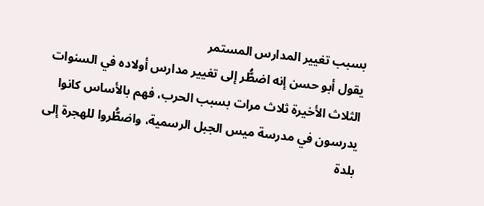بسبب تغيير المدارس المستمر
يقول أبو حسن إنه اضطُّر إلى تغيير مدارس أولاده في السنوات الثلاث الأخيرة ثلاث مرات بسبب الحرب، فهم بالأساس كانوا يدرسون في مدرسة ميس الجبل الرسمية، واضطُّروا للهجرة إلى بلدة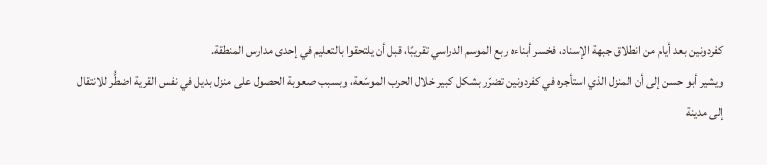كفردونين بعد أيام من انطلاق جبهة الإسناد، فخسر أبناءه ربع الموسم الدراسي تقريبًا، قبل أن يلتحقوا بالتعليم في إحدى مدارس المنطقة.
ويشير أبو حسن إلى أن المنزل الذي استأجره في كفردونين تضرّر بشكل كبير خلال الحرب الموسّعة، وبسبب صعوبة الحصول على منزل بديل في نفس القرية اضطُّر للانتقال إلى مدينة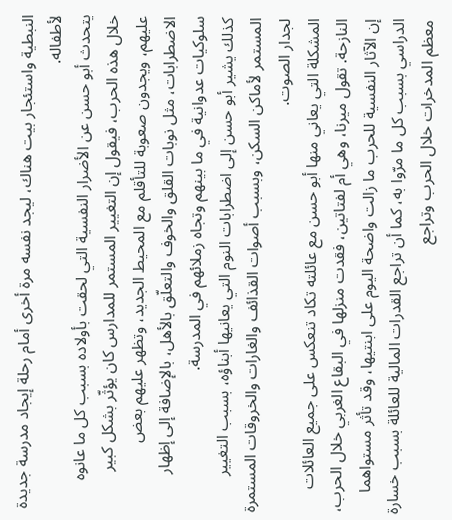النبطية واستئجار بيت هناك، ليجد نفسه مرة أخرى أمام رحلة إيجاد مدرسة جديدة لأطفاله.
يتحدث أبو حسن عن الأضرار النفسية التي لحقت بأولاده بسبب كل ما عانوه خلال هذه الحرب، فيقول إن التغيير المستمر للمدارس كان يؤثّر بشكل كبير عليهم، ويجدون صعوبة للتأقلم مع المحيط الجديد، وتظهر عليهم بعض الاضطرابات، مثل نوبات القلق والخوف والتعلّق بالأهل، بالإضافة إلى إظهار سلوكيات عدوانية في ما بينهم وتجاه زملائهم في المدرسة.
كذلك يشير أبو حسن إلى اضطرابات النوم التي يعانيها أبناؤه، بسبب التغيير المستمر لأماكن السكن، وبسبب أصوات القذائف والغارات والخروقات المستمرة لجدار الصوت.
المشكلة التي يعاني منها أبو حسن مع عائلته تكاد تنعكس على جميع العائلات النازحة. تقول ميرنا، وهي أم لفتاتين، فقدت منزلها في البقاع الغربي خلال الحرب، إن الآثار النفسية للحرب ما زالت واضحة اليوم على ابنتيها، وقد تأثر مستواهما الدراسي بسبب كل ما مرّوا به، كما أن تراجع القدرات المالية للعائلة بسبب خسارة معظم المدخرات خلال الحرب وتراجع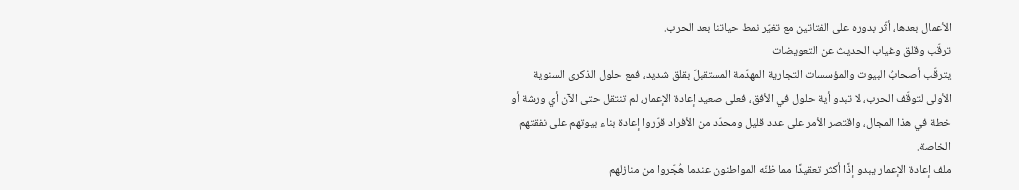الأعمال بعدها، أثّر بدوره على الفتاتين مع تغيّر نمط حياتنا بعد الحرب.
ترقّب وقلق وغياب الحديث عن التعويضات
يترقّب أصحابُ البيوت والمؤسسات التجارية المهدّمة المستقبلَ بقلق شديد، فمع حلول الذكرى السنوية الأولى لتوقّف الحرب، لا تبدو أية حلول في الأفق، فعلى صعيد إعادة الإعمار، لم تنتقل حتى الآن أي ورشة أو خطة في هذا المجال، واقتصر الأمر على عدد قليل ومحدّد من الأفراد قرّروا إعادة بناء بيوتهم على نفقتهم الخاصة.
ملف إعادة الإعمار يبدو إذًا أكثر تعقيدًا مما ظنّه المواطنون عندما هُجّروا من منازلهم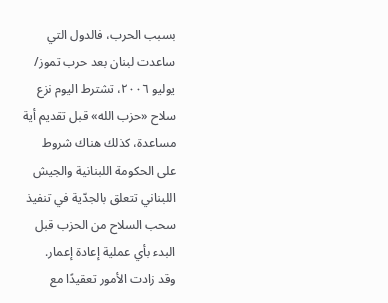بسبب الحرب، فالدول التي ساعدت لبنان بعد حرب تموز/ يوليو ٢٠٠٦، تشترط اليوم نزع سلاح «حزب الله» قبل تقديم أية مساعدة، كذلك هناك شروط على الحكومة اللبنانية والجيش اللبناني تتعلق بالجدّية في تنفيذ سحب السلاح من الحزب قبل البدء بأي عملية إعادة إعمار.
وقد زادت الأمور تعقيدًا مع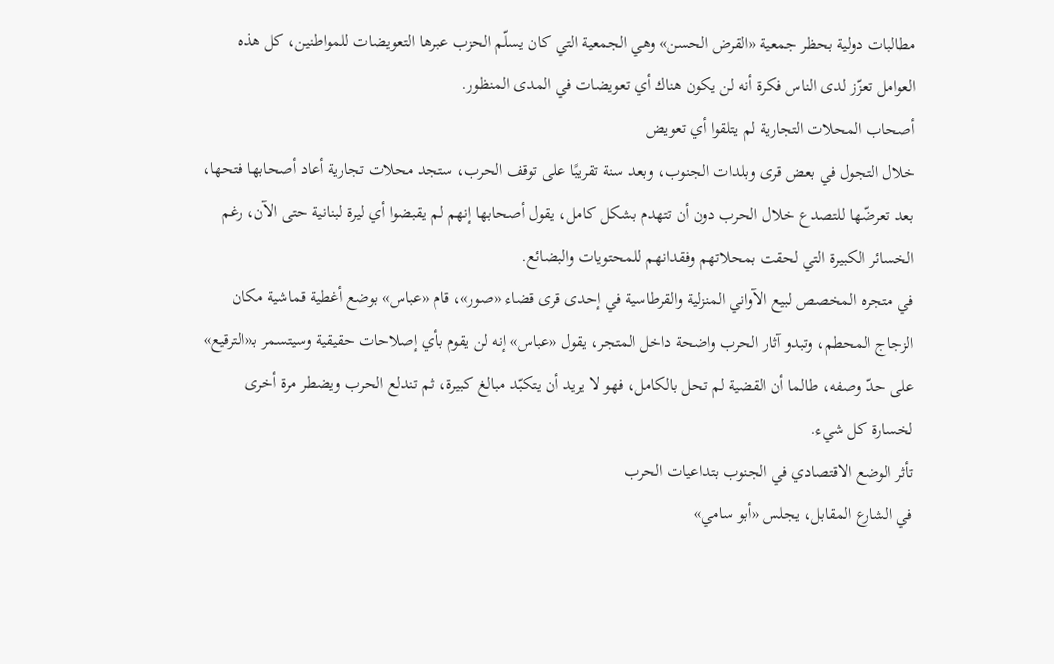مطالبات دولية بحظر جمعية «القرض الحسن» وهي الجمعية التي كان يسلّم الحزب عبرها التعويضات للمواطنين، كل هذه العوامل تعزّز لدى الناس فكرة أنه لن يكون هناك أي تعويضات في المدى المنظور.
أصحاب المحلات التجارية لم يتلقوا أي تعويض
خلال التجول في بعض قرى وبلدات الجنوب، وبعد سنة تقريبًا على توقف الحرب، ستجد محلات تجارية أعاد أصحابها فتحها، بعد تعرضّها للتصدع خلال الحرب دون أن تتهدم بشكل كامل، يقول أصحابها إنهم لم يقبضوا أي ليرة لبنانية حتى الآن، رغم الخسائر الكبيرة التي لحقت بمحلاتهم وفقدانهم للمحتويات والبضائع.
في متجره المخصص لبيع الآواني المنزلية والقرطاسية في إحدى قرى قضاء «صور»، قام «عباس» بوضع أغطية قماشية مكان الزجاج المحطم، وتبدو آثار الحرب واضحة داخل المتجر، يقول «عباس» إنه لن يقوم بأي إصلاحات حقيقية وسيتسمر بـ«الترقيع» على حدّ وصفه، طالما أن القضية لم تحل بالكامل، فهو لا يريد أن يتكبّد مبالغ كبيرة، ثم تندلع الحرب ويضطر مرة أخرى لخسارة كل شيء.
تأثر الوضع الاقتصادي في الجنوب بتداعيات الحرب
في الشارع المقابل، يجلس «أبو سامي»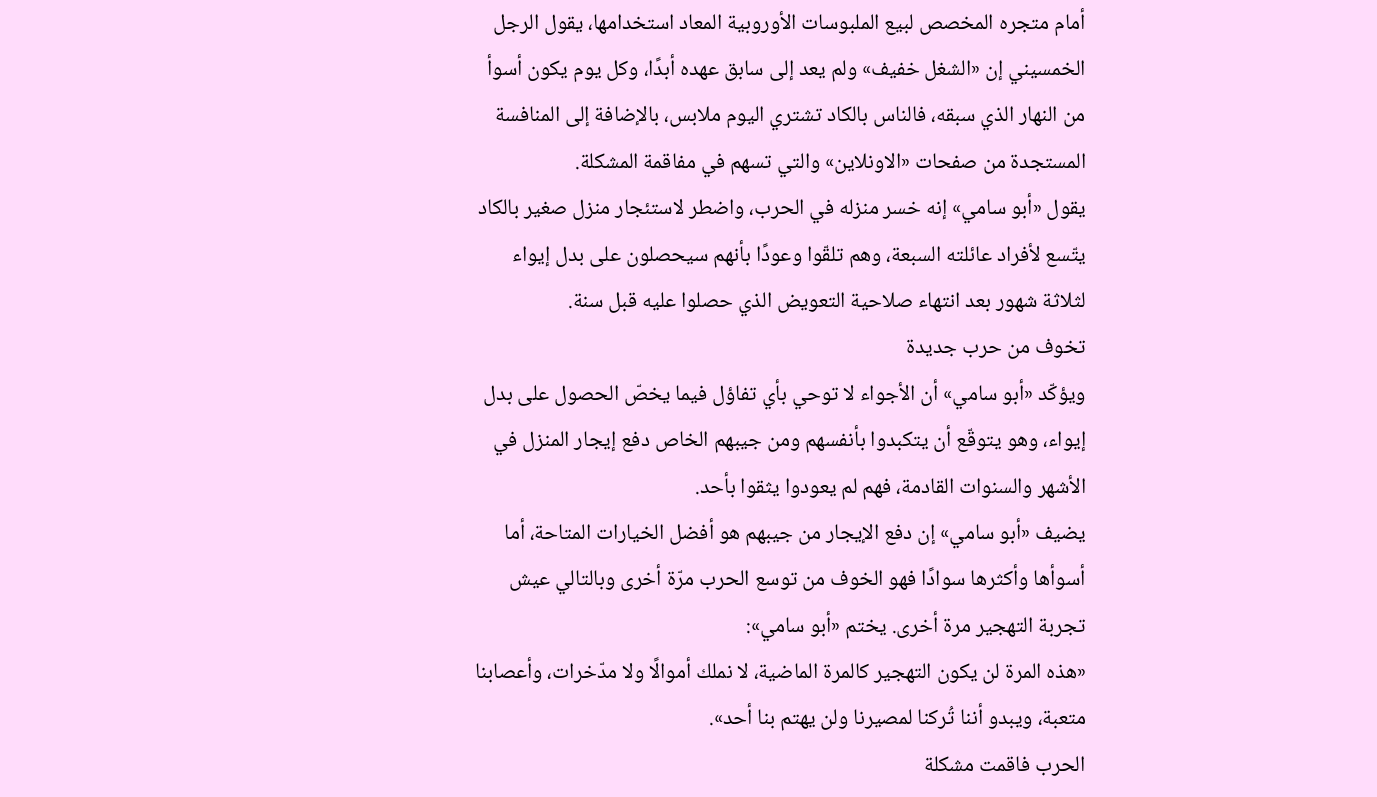أمام متجره المخصص لبيع الملبوسات الأوروبية المعاد استخدامها، يقول الرجل الخمسيني إن «الشغل خفيف» ولم يعد إلى سابق عهده أبدًا، وكل يوم يكون أسوأ من النهار الذي سبقه، فالناس بالكاد تشتري اليوم ملابس، بالإضافة إلى المنافسة المستجدة من صفحات «الاونلاين» والتي تسهم في مفاقمة المشكلة.
يقول «أبو سامي» إنه خسر منزله في الحرب، واضطر لاستئجار منزل صغير بالكاد يتّسع لأفراد عائلته السبعة، وهم تلقّوا وعودًا بأنهم سيحصلون على بدل إيواء لثلاثة شهور بعد انتهاء صلاحية التعويض الذي حصلوا عليه قبل سنة.
تخوف من حرب جديدة
ويؤكّد «أبو سامي» أن الأجواء لا توحي بأي تفاؤل فيما يخصّ الحصول على بدل إيواء، وهو يتوقّع أن يتكبدوا بأنفسهم ومن جيبهم الخاص دفع إيجار المنزل في الأشهر والسنوات القادمة، فهم لم يعودوا يثقوا بأحد.
يضيف «أبو سامي» إن دفع الإيجار من جيبهم هو أفضل الخيارات المتاحة، أما أسوأها وأكثرها سوادًا فهو الخوف من توسع الحرب مرّة أخرى وبالتالي عيش تجربة التهجير مرة أخرى. يختم «أبو سامي»:
«هذه المرة لن يكون التهجير كالمرة الماضية، لا نملك أموالًا ولا مدّخرات، وأعصابنا متعبة، ويبدو أننا تُركنا لمصيرنا ولن يهتم بنا أحد».
الحرب فاقمت مشكلة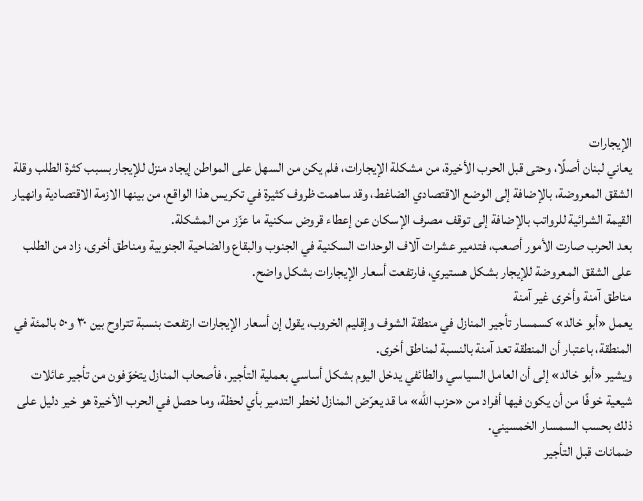الإيجارات
يعاني لبنان أصلًا، وحتى قبل الحرب الأخيرة، من مشكلة الإيجارات، فلم يكن من السهل على المواطن إيجاد منزل للإيجار بسبب كثرة الطلب وقلة الشقق المعروضة، بالإضافة إلى الوضع الاقتصادي الضاغط، وقد ساهمت ظروف كثيرة في تكريس هذا الواقع، من بينها الازمة الاقتصادية وانهيار القيمة الشرائية للرواتب بالإضافة إلى توقف مصرف الإسكان عن إعطاء قروض سكنية ما عزّز من المشكلة.
بعد الحرب صارت الأمور أصعب، فتدمير عشرات آلاف الوحدات السكنية في الجنوب والبقاع والضاحية الجنوبية ومناطق أخرى، زاد من الطلب على الشقق المعروضة للإيجار بشكل هستيري، فارتفعت أسعار الإيجارات بشكل واضح.
مناطق آمنة وأخرى غير آمنة
يعمل «أبو خالد» كسمسار تأجير المنازل في منطقة الشوف وإقليم الخروب، يقول إن أسعار الإيجارات ارتفعت بنسبة تتراوح بين ٣٠ و٥٠ بالمئة في المنطقة، باعتبار أن المنطقة تعد آمنة بالنسبة لمناطق أخرى.
ويشير «أبو خالد» إلى أن العامل السياسي والطائفي يدخل اليوم بشكل أساسي بعملية التأجير، فأصحاب المنازل يتخوّفون من تأجير عائلات شيعية خوفًا من أن يكون فيها أفراد من «حزب الله» ما قد يعرّض المنازل لخطر التدمير بأي لحظة، وما حصل في الحرب الأخيرة هو خير دليل على ذلك بحسب السمسار الخمسيني.
ضمانات قبل التأجير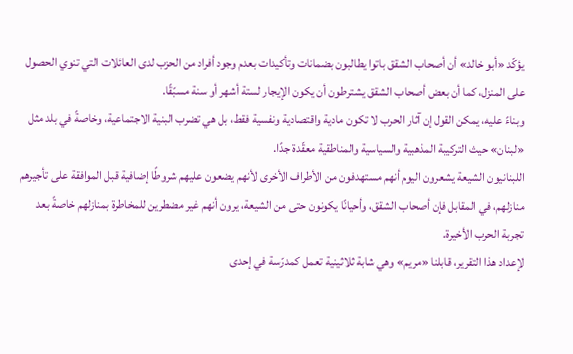يؤكّد «أبو خالد» أن أصحاب الشقق باتوا يطالبون بضمانات وتأكيدات بعدم وجود أفراد من الحزب لدى العائلات التي تنوي الحصول على المنزل، كما أن بعض أصحاب الشقق يشترطون أن يكون الإيجار لستة أشهر أو سنة مسبّقًا.
وبناءً عليه، يمكن القول إن آثار الحرب لا تكون مادية واقتصادية ونفسية فقط، بل هي تضرب البنية الاجتماعية، وخاصةً في بلد مثل «لبنان» حيث التركيبة المذهبية والسياسية والمناطقية معقّدة جدًا.
اللبنانيون الشيعة يشعرون اليوم أنهم مستهدفون من الأطراف الأخرى لأنهم يضعون عليهم شروطًا إضافية قبل الموافقة على تأجيرهم منازلهم، في المقابل فإن أصحاب الشقق، وأحيانًا يكونون حتى من الشيعة، يرون أنهم غير مضطرين للمخاطرة بمنازلهم خاصةً بعد تجربة الحرب الأخيرة.
لإعداد هذا التقرير، قابلنا «مريم» وهي شابة ثلاثينية تعمل كمدرّسة في إحدى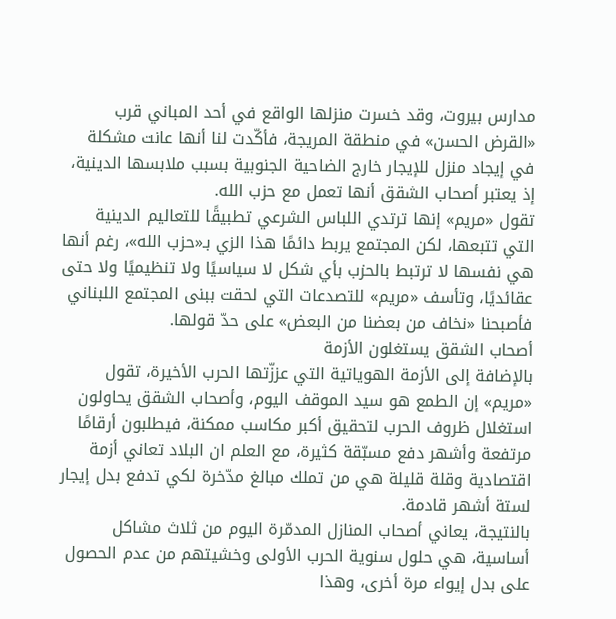مدارس بيروت، وقد خسرت منزلها الواقع في أحد المباني قرب «القرض الحسن» في منطقة المريجة، فأكّدت لنا أنها عانت مشكلة في إيجاد منزل للإيجار خارج الضاحية الجنوبية بسبب ملابسها الدينية، إذ يعتبر أصحاب الشقق أنها تعمل مع حزب الله.
تقول «مريم» إنها ترتدي اللباس الشرعي تطبيقًا للتعاليم الدينية التي تتبعها، لكن المجتمع يربط دائمًا هذا الزي بـ«حزب الله»، رغم أنها هي نفسها لا ترتبط بالحزب بأي شكل لا سياسيًا ولا تنظيميًا ولا حتى عقائديًا، وتأسف «مريم» للتصدعات التي لحقت ببنى المجتمع اللبناني فأصبحنا «نخاف من بعضنا من البعض» على حدّ قولها.
أصحاب الشقق يستغلون الأزمة
بالإضافة إلى الأزمة الهوياتية التي عززّتها الحرب الأخيرة، تقول «مريم» إن الطمع هو سيد الموقف اليوم، وأصحاب الشقق يحاولون استغلال ظروف الحرب لتحقيق أكبر مكاسب ممكنة، فيطلبون أرقامًا مرتفعة وأشهر دفع مسبّقة كثيرة، مع العلم ان البلاد تعاني أزمة اقتصادية وقلة قليلة هي من تملك مبالغ مدّخرة لكي تدفع بدل إيجار لستة أشهر قادمة.
بالنتيجة، يعاني أصحاب المنازل المدمّرة اليوم من ثلاث مشاكل أساسية، هي حلول سنوية الحرب الأولى وخشيتهم من عدم الحصول على بدل إيواء مرة أخرى، وهذا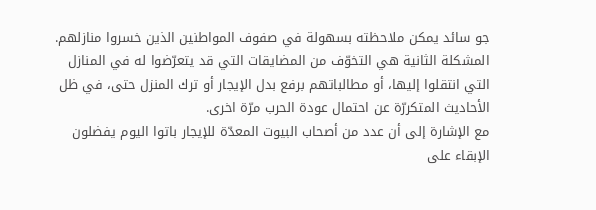جو سائد يمكن ملاحظته بسهولة في صفوف المواطنين الذين خسروا منازلهم.
المشكلة الثانية هي التخوّف من المضايقات التي قد يتعرّضوا له في المنازل التي انتقلوا إليها، أو مطالباتهم برفع بدل الإيجار أو ترك المنزل حتى، في ظل الأحاديث المتكررّة عن احتمال عودة الحرب مرّة اخرى.
مع الإشارة إلى أن عدد من أصحاب البيوت المعدّة للإيجار باتوا اليوم يفضلون الإبقاء على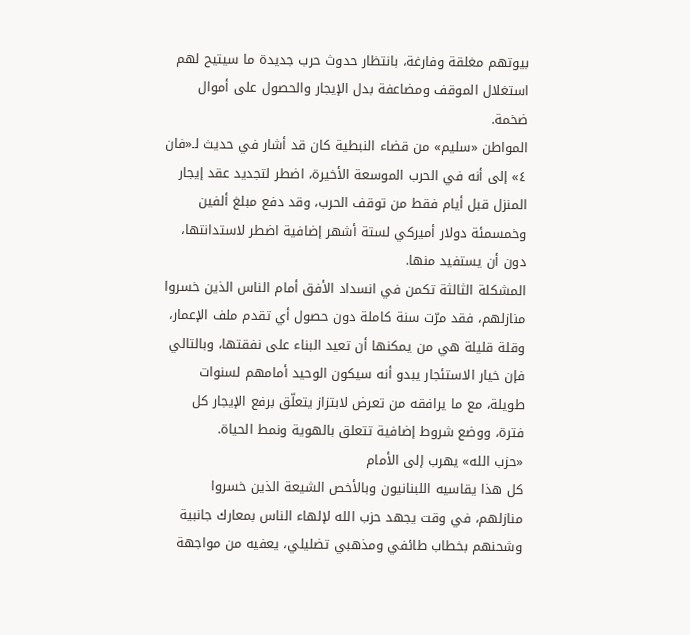بيوتهم مغلقة وفارغة، بانتظار حدوث حرب جديدة ما سيتيح لهم استغلال الموقف ومضاعفة بدل الإيجار والحصول على أموال ضخمة.
المواطن «سليم» من قضاء النبطية كان قد أشار في حديث لـ«فان ٤» إلى أنه في الحرب الموسعة الأخيرة، اضطر لتجديد عقد إيجار المنزل قبل أيام فقط من توقف الحرب، وقد دفع مبلغ ألفين وخمسمئة دولار أميركي لستة أشهر إضافية اضطر لاستدانتها، دون أن يستفيد منها.
المشكلة الثالثة تكمن في انسداد الأفق أمام الناس الذين خسروا منازلهم، فقد مرّت سنة كاملة دون حصول أي تقدم ملف الإعمار، وقلة قليلة هي من يمكنها أن تعيد البناء على نفقتها، وبالتالي فإن خيار الاستئجار يبدو أنه سيكون الوحيد أمامهم لسنوات طويلة، مع ما يرافقه من تعرض لابتزاز يتعلّق برفع الإيجار كل فترة، ووضع شروط إضافية تتعلق بالهوية ونمط الحياة.
«حزب الله» يهرب إلى الأمام
كل هذا يقاسيه اللبنانيون وبالأخص الشيعة الذين خسروا منازلهم، في وقت يجهد حزب الله لإلهاء الناس بمعارك جانبية وشحنهم بخطاب طائفي ومذهبي تضليلي، يعفيه من مواجهة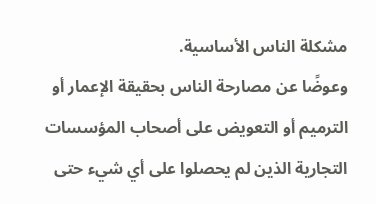مشكلة الناس الأساسية.
وعوضًا عن مصارحة الناس بحقيقة الإعمار أو الترميم أو التعويض على أصحاب المؤسسات التجارية الذين لم يحصلوا على أي شيء حتى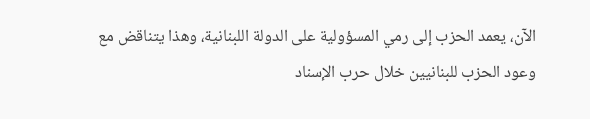الآن، يعمد الحزب إلى رمي المسؤولية على الدولة اللبنانية، وهذا يتناقض مع وعود الحزب للبنانيين خلال حرب الإسناد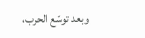وبعد توسّع الحرب،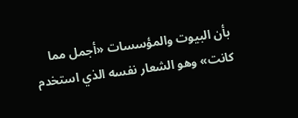بأن البيوت والمؤسسات «أجمل مما كانت» وهو الشعار نفسه الذي استخدم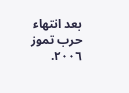بعد انتهاء حرب تموز ٢٠٠٦.